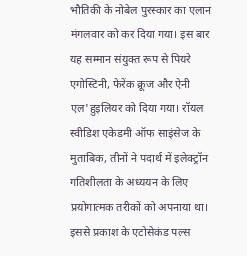भौतिकी के नोबेल पुरस्कार का एलान मंगलवार को कर दिया गया। इस बार यह सम्मान संयुक्त रूप से पियरे एगोस्टिनी, फेरेंक क्रूज और ऐनी एल'हुइलियर को दिया गया। रॉयल स्वीडिश एकेडमी ऑफ साइंसेज के मुताबिक, तीनों ने पदार्थ में इलेक्ट्रॉन गतिशीलता के अध्ययन के लिए प्रयोगात्मक तरीकों को अपनाया था। इससे प्रकाश के एटोसेकंड पल्स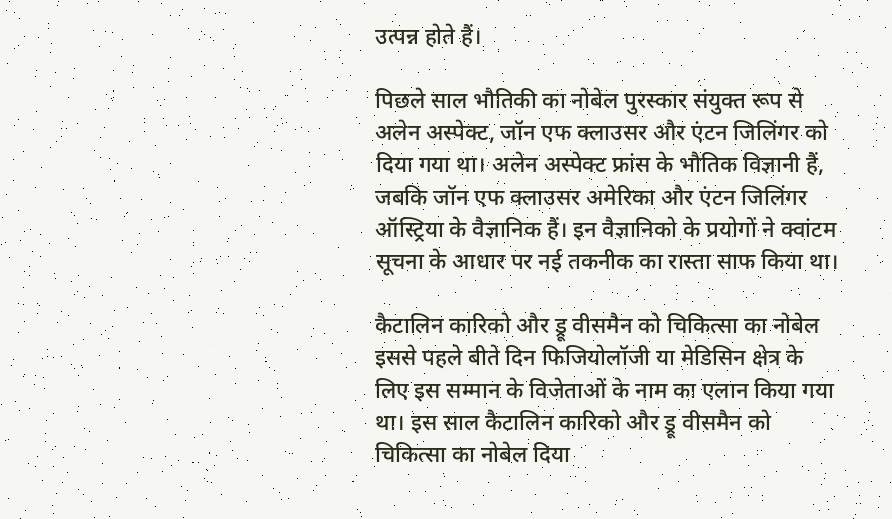उत्पन्न होते हैं।

पिछले साल भौतिकी का नोबेल पुरस्कार संयुक्त रूप से अलेन अस्पेक्ट, जॉन एफ क्लाउसर और एंटन जिलिंगर को दिया गया था। अलेन अस्पेक्ट फ्रांस के भौतिक विज्ञानी हैं, जबकि जॉन एफ क्लाउसर अमेरिका और एंटन जिलिंगर ऑस्ट्रिया के वैज्ञानिक हैं। इन वैज्ञानिको के प्रयोगों ने क्वांटम सूचना के आधार पर नई तकनीक का रास्ता साफ किया था।

कैटालिन कारिको और ड्रू वीसमैन को चिकित्सा का नोबेल
इससे पहले बीते दिन फिजियोलॉजी या मेडिसिन क्षेत्र के लिए इस सम्मान के विजेताओं के नाम का एलान किया गया था। इस साल कैटालिन कारिको और ड्रू वीसमैन को चिकित्सा का नोबेल दिया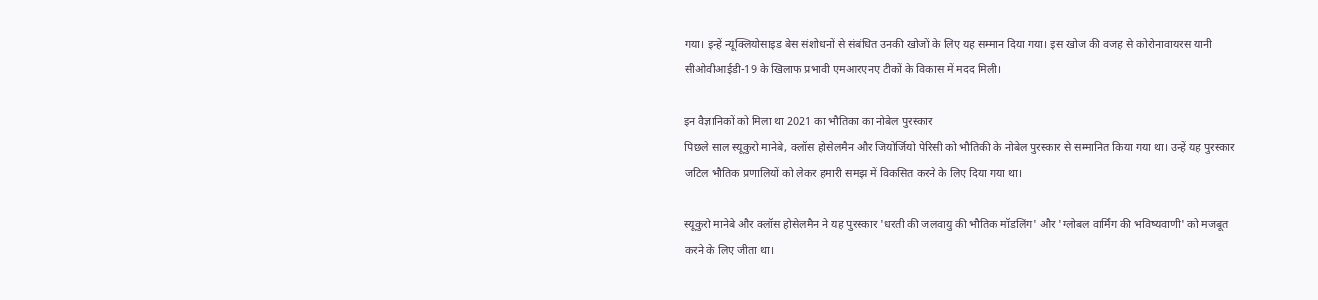गया। इन्हें न्यूक्लियोसाइड बेस संशोधनों से संबंधित उनकी खोजों के लिए यह सम्मान दिया गया। इस खोज की वजह से कोरोनावायरस यानी सीओवीआईडी-19 के खिलाफ प्रभावी एमआरएनए टीकों के विकास में मदद मिली।

इन वैज्ञानिकों को मिला था 2021 का भौतिका का नोबेल पुरस्कार
पिछले साल स्यूकुरो मानेबे, क्लॉस होसेलमैन और जियोर्जियो पेरिसी को भौतिकी के नोबेल पुरस्कार से सम्मानित किया गया था। उन्हें यह पुरस्कार जटिल भौतिक प्रणालियों को लेकर हमारी समझ में विकसित करने के लिए दिया गया था।

स्यूकुरो मानेबे और क्लॉस होसेलमैन ने यह पुरस्कार 'धरती की जलवायु की भौतिक मॉडलिंग' और 'ग्लोबल वार्मिंग की भविष्यवाणी' को मजबूत करने के लिए जीता था।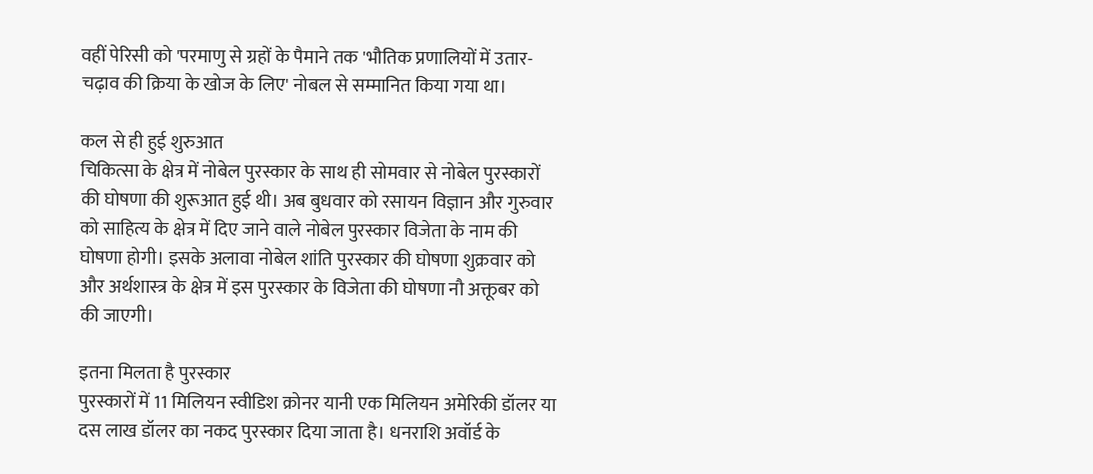वहीं पेरिसी को 'परमाणु से ग्रहों के पैमाने तक 'भौतिक प्रणालियों में उतार-चढ़ाव की क्रिया के खोज के लिए' नोबल से सम्मानित किया गया था।

कल से ही हुई शुरुआत
चिकित्सा के क्षेत्र में नोबेल पुरस्कार के साथ ही सोमवार से नोबेल पुरस्कारों की घोषणा की शुरूआत हुई थी। अब बुधवार को रसायन विज्ञान और गुरुवार को साहित्य के क्षेत्र में दिए जाने वाले नोबेल पुरस्कार विजेता के नाम की घोषणा होगी। इसके अलावा नोबेल शांति पुरस्कार की घोषणा शुक्रवार को और अर्थशास्त्र के क्षेत्र में इस पुरस्कार के विजेता की घोषणा नौ अक्तूबर को की जाएगी।

इतना मिलता है पुरस्कार
पुरस्कारों में 11 मिलियन स्वीडिश क्रोनर यानी एक मिलियन अमेरिकी डॉलर या दस लाख डॉलर का नकद पुरस्कार दिया जाता है। धनराशि अवॉर्ड के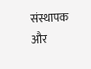संस्थापक और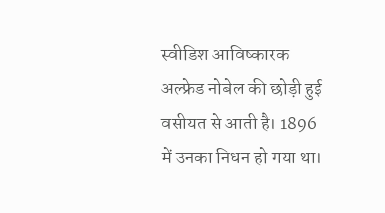स्वीडिश आविष्कारक अल्फ्रेड नोबेल की छोड़ी हुई वसीयत से आती है। 1896 में उनका निधन हो गया था।